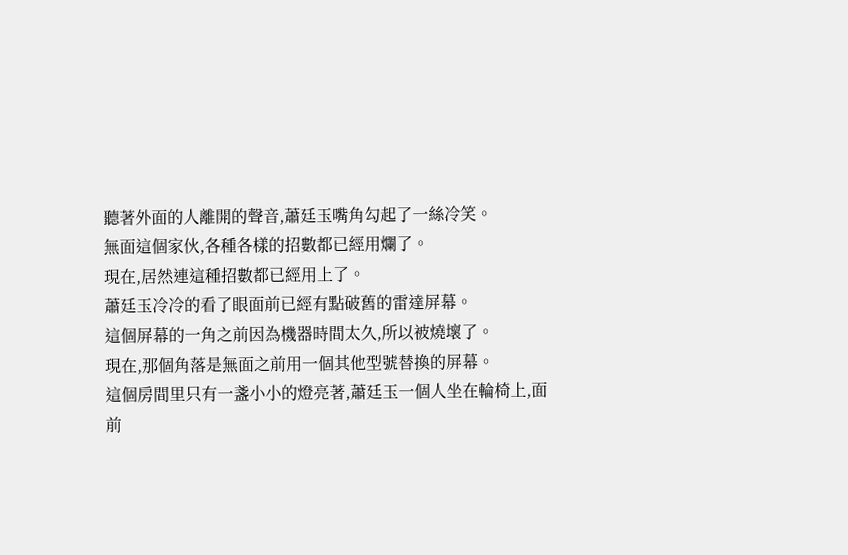聽著外面的人離開的聲音,蕭廷玉嘴角勾起了一絲冷笑。
無面這個家伙,各種各樣的招數都已經用爛了。
現在,居然連這種招數都已經用上了。
蕭廷玉冷冷的看了眼面前已經有點破舊的雷達屏幕。
這個屏幕的一角之前因為機器時間太久,所以被燒壞了。
現在,那個角落是無面之前用一個其他型號替換的屏幕。
這個房間里只有一盞小小的燈亮著,蕭廷玉一個人坐在輪椅上,面前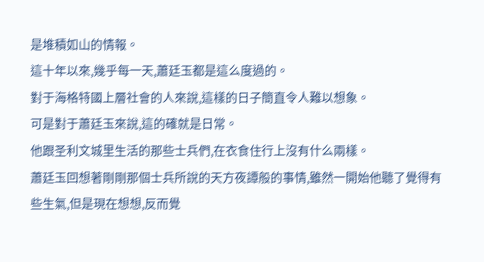是堆積如山的情報。
這十年以來,幾乎每一天,蕭廷玉都是這么度過的。
對于海格特國上層社會的人來說,這樣的日子簡直令人難以想象。
可是對于蕭廷玉來說,這的確就是日常。
他跟圣利文城里生活的那些士兵們,在衣食住行上沒有什么兩樣。
蕭廷玉回想著剛剛那個士兵所說的天方夜譚般的事情,雖然一開始他聽了覺得有些生氣,但是現在想想,反而覺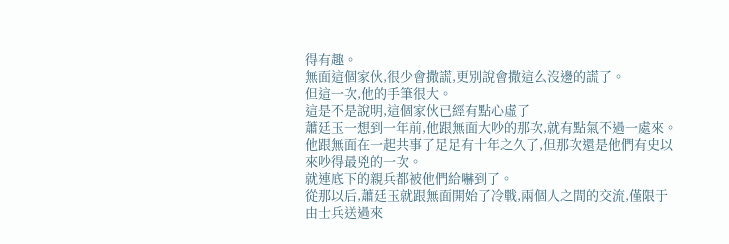得有趣。
無面這個家伙,很少會撒謊,更別說會撒這么沒邊的謊了。
但這一次,他的手筆很大。
這是不是說明,這個家伙已經有點心虛了
蕭廷玉一想到一年前,他跟無面大吵的那次,就有點氣不過一處來。
他跟無面在一起共事了足足有十年之久了,但那次還是他們有史以來吵得最兇的一次。
就連底下的親兵都被他們給嚇到了。
從那以后,蕭廷玉就跟無面開始了冷戰,兩個人之間的交流,僅限于由士兵送過來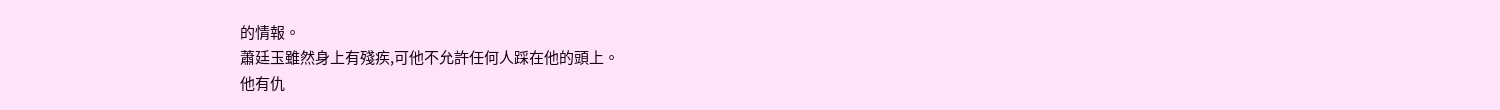的情報。
蕭廷玉雖然身上有殘疾,可他不允許任何人踩在他的頭上。
他有仇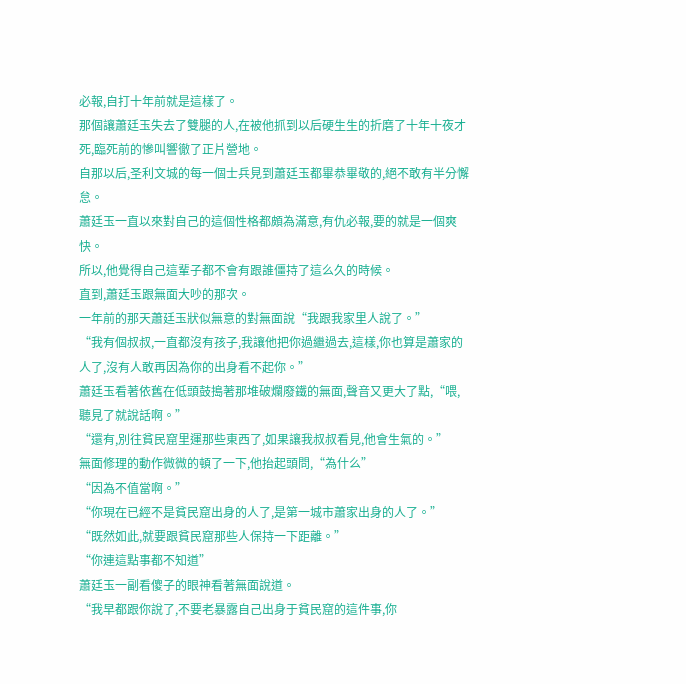必報,自打十年前就是這樣了。
那個讓蕭廷玉失去了雙腿的人,在被他抓到以后硬生生的折磨了十年十夜才死,臨死前的慘叫響徹了正片營地。
自那以后,圣利文城的每一個士兵見到蕭廷玉都畢恭畢敬的,絕不敢有半分懈怠。
蕭廷玉一直以來對自己的這個性格都頗為滿意,有仇必報,要的就是一個爽快。
所以,他覺得自己這輩子都不會有跟誰僵持了這么久的時候。
直到,蕭廷玉跟無面大吵的那次。
一年前的那天蕭廷玉狀似無意的對無面說“我跟我家里人說了。”
“我有個叔叔,一直都沒有孩子,我讓他把你過繼過去,這樣,你也算是蕭家的人了,沒有人敢再因為你的出身看不起你。”
蕭廷玉看著依舊在低頭鼓搗著那堆破爛廢鐵的無面,聲音又更大了點,“喂,聽見了就說話啊。”
“還有,別往貧民窟里運那些東西了,如果讓我叔叔看見,他會生氣的。”
無面修理的動作微微的頓了一下,他抬起頭問,“為什么”
“因為不值當啊。”
“你現在已經不是貧民窟出身的人了,是第一城市蕭家出身的人了。”
“既然如此,就要跟貧民窟那些人保持一下距離。”
“你連這點事都不知道”
蕭廷玉一副看傻子的眼神看著無面說道。
“我早都跟你說了,不要老暴露自己出身于貧民窟的這件事,你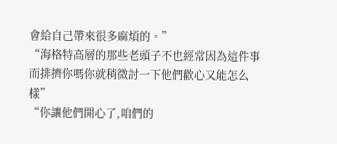會給自己帶來很多麻煩的。”
“海格特高層的那些老頭子不也經常因為這件事而排擠你嗎你就稍微討一下他們歡心又能怎么樣”
“你讓他們開心了,咱們的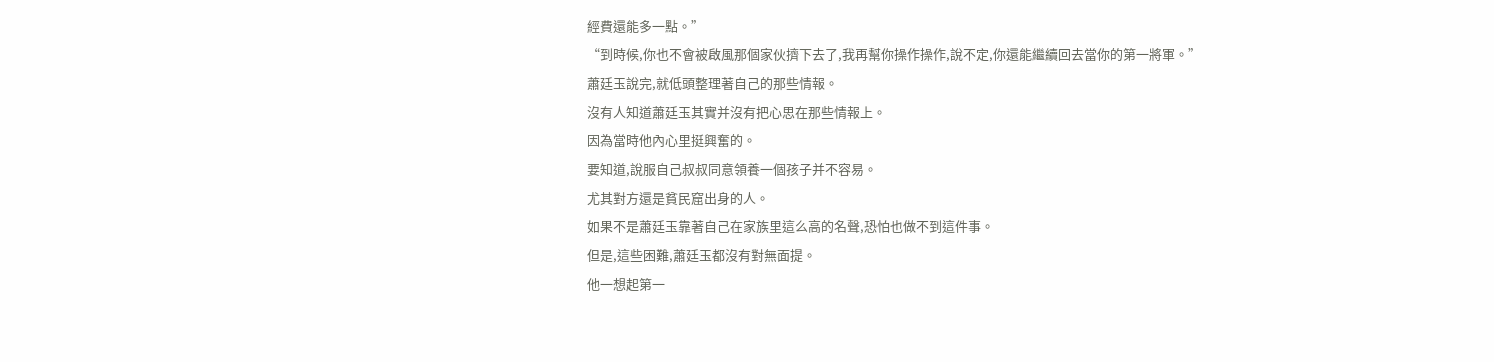經費還能多一點。”
“到時候,你也不會被啟風那個家伙擠下去了,我再幫你操作操作,說不定,你還能繼續回去當你的第一將軍。”
蕭廷玉說完,就低頭整理著自己的那些情報。
沒有人知道蕭廷玉其實并沒有把心思在那些情報上。
因為當時他內心里挺興奮的。
要知道,說服自己叔叔同意領養一個孩子并不容易。
尤其對方還是貧民窟出身的人。
如果不是蕭廷玉靠著自己在家族里這么高的名聲,恐怕也做不到這件事。
但是,這些困難,蕭廷玉都沒有對無面提。
他一想起第一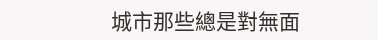城市那些總是對無面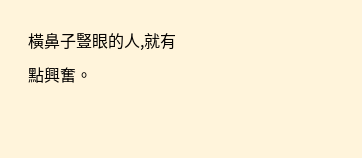橫鼻子豎眼的人,就有點興奮。